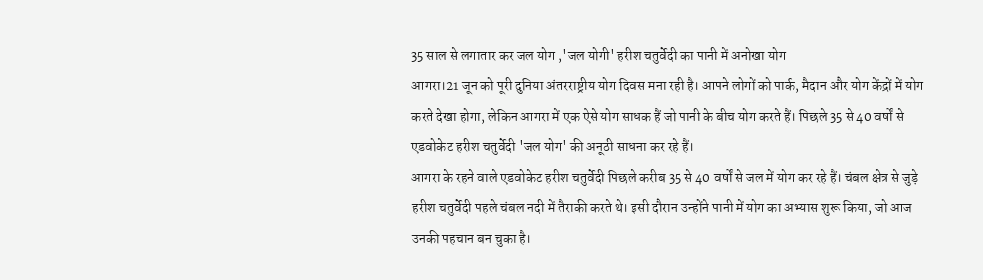35 साल से लगातार कर जल योग ,'जल योगी' हरीश चतुर्वेदी का पानी में अनोखा योग
आगरा।21 जून को पूरी दुनिया अंतरराष्ट्रीय योग दिवस मना रही है। आपने लोगों को पार्क, मैदान और योग केंद्रों में योग करते देखा होगा, लेकिन आगरा में एक ऐसे योग साधक हैं जो पानी के बीच योग करते हैं। पिछले 35 से 40 वर्षों से एडवोकेट हरीश चतुर्वेदी 'जल योग' की अनूठी साधना कर रहे हैं।
आगरा के रहने वाले एडवोकेट हरीश चतुर्वेदी पिछले करीब 35 से 40 वर्षों से जल में योग कर रहे हैं। चंबल क्षेत्र से जुड़े हरीश चतुर्वेदी पहले चंबल नदी में तैराकी करते थे। इसी दौरान उन्होंने पानी में योग का अभ्यास शुरू किया, जो आज उनकी पहचान बन चुका है।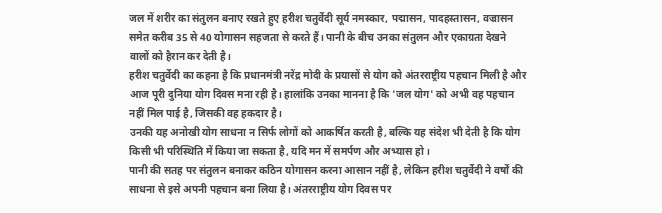जल में शरीर का संतुलन बनाए रखते हुए हरीश चतुर्वेदी सूर्य नमस्कार, पद्मासन, पादहस्तासन, वज्रासन समेत करीब 35 से 40 योगासन सहजता से करते हैं। पानी के बीच उनका संतुलन और एकाग्रता देखने वालों को हैरान कर देती है।
हरीश चतुर्वेदी का कहना है कि प्रधानमंत्री नरेंद्र मोदी के प्रयासों से योग को अंतरराष्ट्रीय पहचान मिली है और आज पूरी दुनिया योग दिवस मना रही है। हालांकि उनका मानना है कि 'जल योग' को अभी वह पहचान नहीं मिल पाई है, जिसकी वह हकदार है।
उनकी यह अनोखी योग साधना न सिर्फ लोगों को आकर्षित करती है, बल्कि यह संदेश भी देती है कि योग किसी भी परिस्थिति में किया जा सकता है, यदि मन में समर्पण और अभ्यास हो।
पानी की सतह पर संतुलन बनाकर कठिन योगासन करना आसान नहीं है, लेकिन हरीश चतुर्वेदी ने वर्षों की साधना से इसे अपनी पहचान बना लिया है। अंतरराष्ट्रीय योग दिवस पर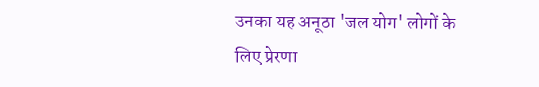उनका यह अनूठा 'जल योग' लोगों के लिए प्रेरणा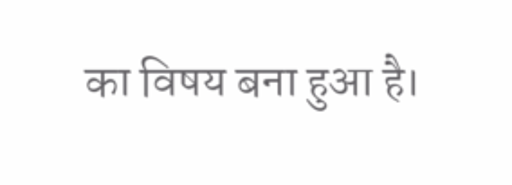का विषय बना हुआ है।